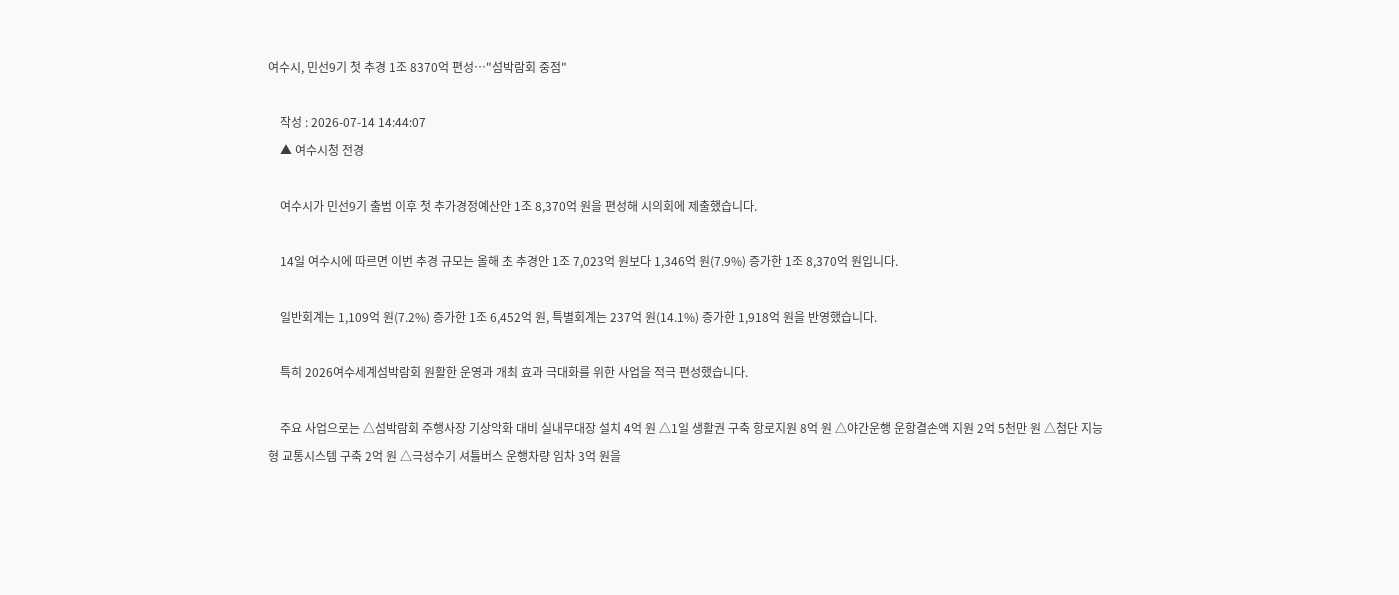여수시, 민선9기 첫 추경 1조 8370억 편성…"섬박람회 중점"

    작성 : 2026-07-14 14:44:07
    ▲ 여수시청 전경

    여수시가 민선9기 출범 이후 첫 추가경정예산안 1조 8,370억 원을 편성해 시의회에 제출했습니다.

    14일 여수시에 따르면 이번 추경 규모는 올해 초 추경안 1조 7,023억 원보다 1,346억 원(7.9%) 증가한 1조 8,370억 원입니다.

    일반회계는 1,109억 원(7.2%) 증가한 1조 6,452억 원, 특별회계는 237억 원(14.1%) 증가한 1,918억 원을 반영했습니다.

    특히 2026여수세계섬박람회 원활한 운영과 개최 효과 극대화를 위한 사업을 적극 편성했습니다.

    주요 사업으로는 △섬박람회 주행사장 기상악화 대비 실내무대장 설치 4억 원 △1일 생활권 구축 항로지원 8억 원 △야간운행 운항결손액 지원 2억 5천만 원 △첨단 지능형 교통시스템 구축 2억 원 △극성수기 셔틀버스 운행차량 임차 3억 원을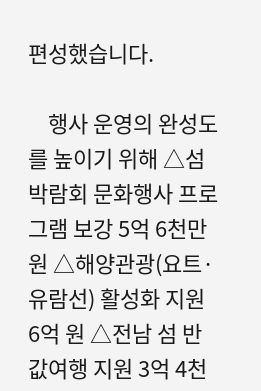편성했습니다.

    행사 운영의 완성도를 높이기 위해 △섬박람회 문화행사 프로그램 보강 5억 6천만 원 △해양관광(요트·유람선) 활성화 지원 6억 원 △전남 섬 반값여행 지원 3억 4천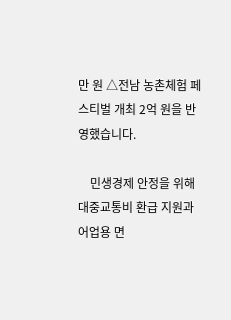만 원 △전남 농촌체험 페스티벌 개최 2억 원을 반영했습니다.

    민생경제 안정을 위해 대중교통비 환급 지원과 어업용 면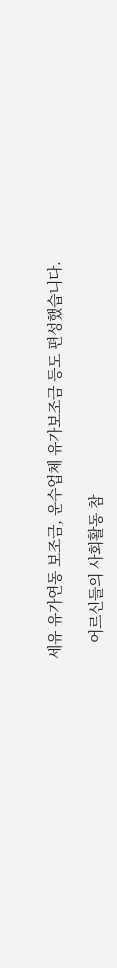세유 유가연동 보조금, 운수업체 유가보조금 등도 편성했습니다.

    어르신들의 사회활동 참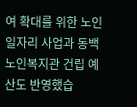여 확대를 위한 노인일자리 사업과 동백노인복지관 건립 예산도 반영했습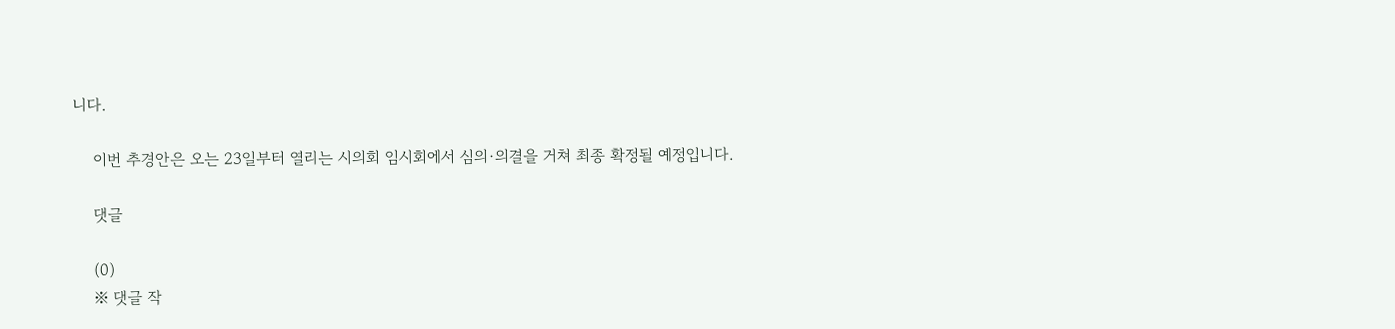니다.

    이번 추경안은 오는 23일부터 열리는 시의회 임시회에서 심의·의결을 거쳐 최종 확정될 예정입니다.

    댓글

    (0)
    ※ 댓글 작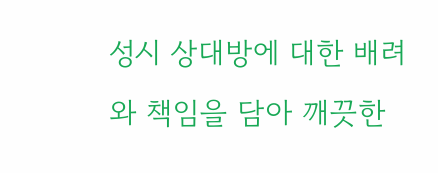성시 상대방에 대한 배려와 책임을 담아 깨끗한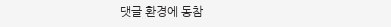댓글 환경에 동참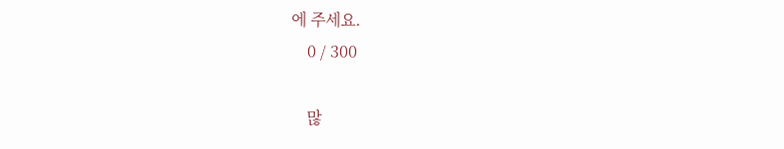에 주세요.
    0 / 300

    많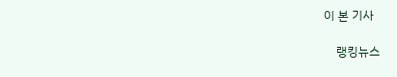이 본 기사

    랭킹뉴스